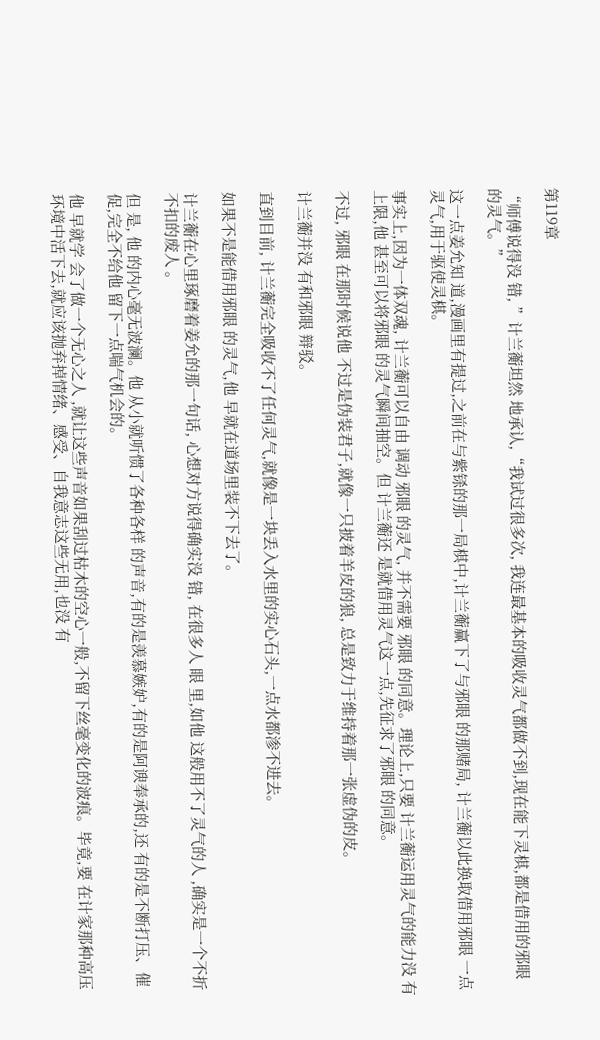第119章

“师傅说得没 错, ”计兰蘅坦然 地承认,“我试过很多次, 我连最基本的吸收灵气都做不到,现在能下灵棋,都是借用的邪眼 的灵气。”

这一点姜允知 道,漫画里有提过,之前在与紫铩的那一局棋中,计兰蘅赢下了与邪眼 的那赌局, 计兰蘅以此换取借用邪眼 一点灵气,用于驱使灵棋。

事实上,因为一体双魂, 计兰蘅可以自由 调动 邪眼 的灵气, 并不需要 邪眼 的同意。理论上,只要 计兰蘅运用灵气的能力没 有上限,他 甚至可以将邪眼 的灵气瞬间抽空。但 计兰蘅还 是就借用灵气这一点,先征求了邪眼 的同意。

不过, 邪眼 在那时候说他 不过是伪装君子,就像一只披着羊皮的狼, 总是致力于维持着那一张虚伪的皮。

计兰蘅并没 有和邪眼 辩驳。

直到目前, 计兰蘅完全吸收不了任何灵气,就像是一块丢入水里的实心石头,一点水都渗不进去。

如果不是能借用邪眼 的灵气,他 早就在道场里装不下去了。

计兰蘅在心里琢磨着姜允的那一句话, 心想对方说得确实没 错, 在很多人 眼 里,如他 这般用不了灵气的人 ,确实是一个不折不扣的废人 。

但 是, 他 的内心毫无波澜。他 从小就听惯了各种各样 的声音,有的是羡慕嫉妒,有的是阿谀奉承的,还 有的是不断打压、催促,完全不给他 留下一点喘气机会的。

他 早就学 会了做一个无心之人 ,就让这些声音如果刮过枯木的空心一般,不留下丝毫变化的波痕。毕竟,要 在计家那种高压环境中活下去,就应该抛弃掉情绪、感受、自我意志这些无用,也没 有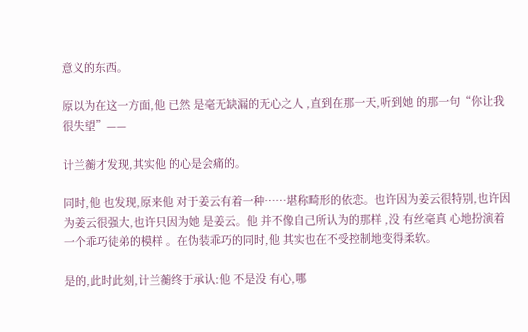意义的东西。

原以为在这一方面,他 已然 是毫无缺漏的无心之人 ,直到在那一天,听到她 的那一句“你让我很失望”——

计兰蘅才发现,其实他 的心是会痛的。

同时,他 也发现,原来他 对于姜云有着一种……堪称畸形的依恋。也许因为姜云很特别,也许因为姜云很强大,也许只因为她 是姜云。他 并不像自己所认为的那样 ,没 有丝毫真 心地扮演着一个乖巧徒弟的模样 。在伪装乖巧的同时,他 其实也在不受控制地变得柔软。

是的,此时此刻,计兰蘅终于承认:他 不是没 有心,哪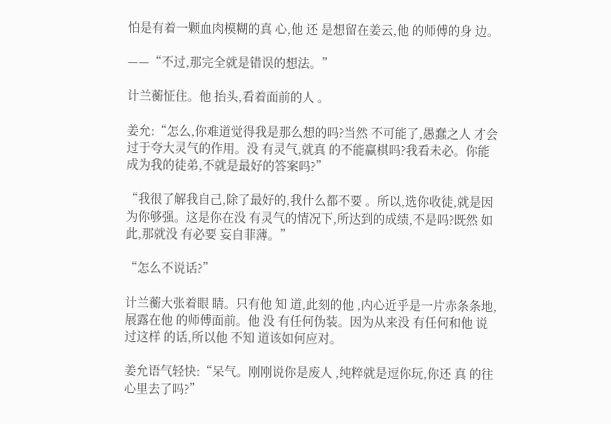怕是有着一颗血肉模糊的真 心,他 还 是想留在姜云,他 的师傅的身 边。

——“不过,那完全就是错误的想法。”

计兰蘅怔住。他 抬头,看着面前的人 。

姜允:“怎么,你难道觉得我是那么想的吗?当然 不可能了,愚蠢之人 才会过于夸大灵气的作用。没 有灵气,就真 的不能赢棋吗?我看未必。你能成为我的徒弟,不就是最好的答案吗?”

“我很了解我自己,除了最好的,我什么都不要 。所以,选你收徒,就是因为你够强。这是你在没 有灵气的情况下,所达到的成绩,不是吗?既然 如此,那就没 有必要 妄自菲薄。”

“怎么不说话?”

计兰蘅大张着眼 睛。只有他 知 道,此刻的他 ,内心近乎是一片赤条条地,展露在他 的师傅面前。他 没 有任何伪装。因为从来没 有任何和他 说过这样 的话,所以他 不知 道该如何应对。

姜允语气轻快:“呆气。刚刚说你是废人 ,纯粹就是逗你玩,你还 真 的往心里去了吗?”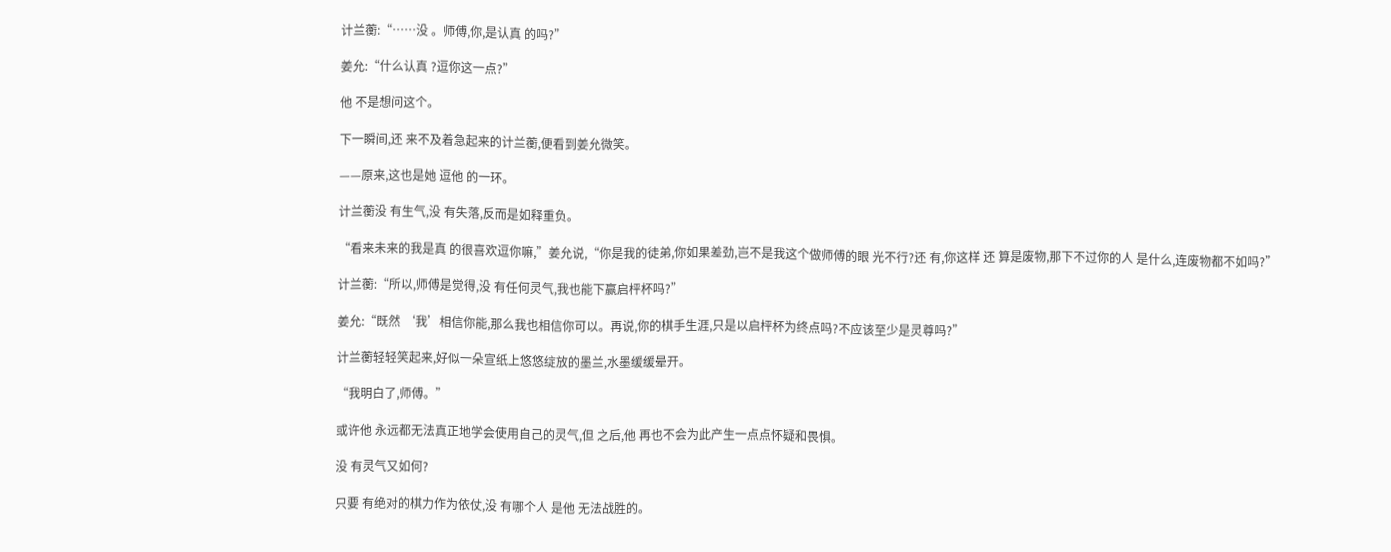计兰蘅:“……没 。师傅,你,是认真 的吗?”

姜允:“什么认真 ?逗你这一点?”

他 不是想问这个。

下一瞬间,还 来不及着急起来的计兰蘅,便看到姜允微笑。

——原来,这也是她 逗他 的一环。

计兰蘅没 有生气,没 有失落,反而是如释重负。

“看来未来的我是真 的很喜欢逗你嘛,”姜允说,“你是我的徒弟,你如果差劲,岂不是我这个做师傅的眼 光不行?还 有,你这样 还 算是废物,那下不过你的人 是什么,连废物都不如吗?”

计兰蘅:“所以,师傅是觉得,没 有任何灵气,我也能下赢启枰杯吗?”

姜允:“既然 ‘我’相信你能,那么我也相信你可以。再说,你的棋手生涯,只是以启枰杯为终点吗?不应该至少是灵尊吗?”

计兰蘅轻轻笑起来,好似一朵宣纸上悠悠绽放的墨兰,水墨缓缓晕开。

“我明白了,师傅。”

或许他 永远都无法真正地学会使用自己的灵气,但 之后,他 再也不会为此产生一点点怀疑和畏惧。

没 有灵气又如何?

只要 有绝对的棋力作为依仗,没 有哪个人 是他 无法战胜的。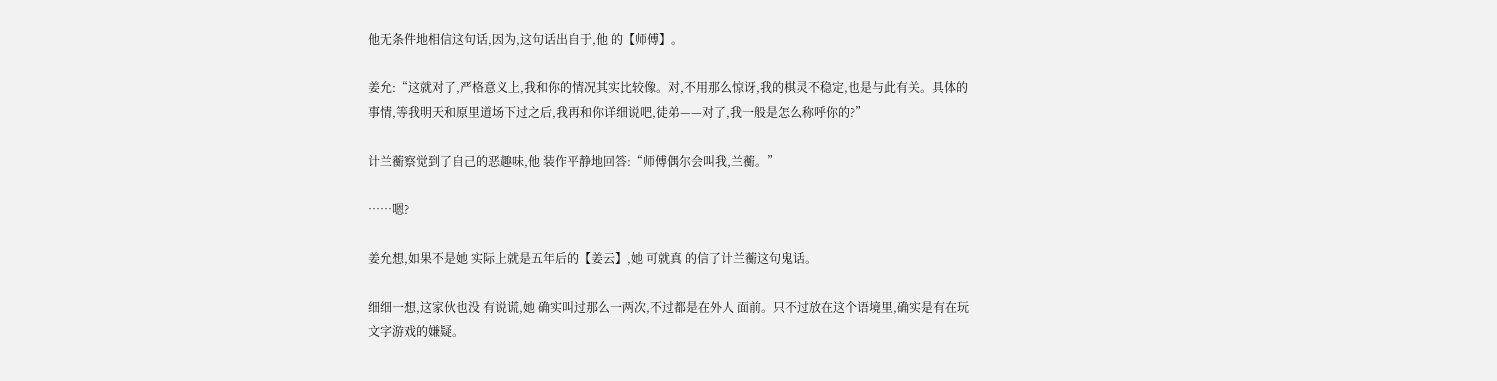他无条件地相信这句话,因为,这句话出自于,他 的【师傅】。

姜允:“这就对了,严格意义上,我和你的情况其实比较像。对,不用那么惊讶,我的棋灵不稳定,也是与此有关。具体的事情,等我明天和原里道场下过之后,我再和你详细说吧,徒弟——对了,我一般是怎么称呼你的?”

计兰蘅察觉到了自己的恶趣味,他 装作平静地回答:“师傅偶尔会叫我,兰蘅。”

……嗯?

姜允想,如果不是她 实际上就是五年后的【姜云】,她 可就真 的信了计兰蘅这句鬼话。

细细一想,这家伙也没 有说谎,她 确实叫过那么一两次,不过都是在外人 面前。只不过放在这个语境里,确实是有在玩文字游戏的嫌疑。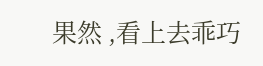果然 ,看上去乖巧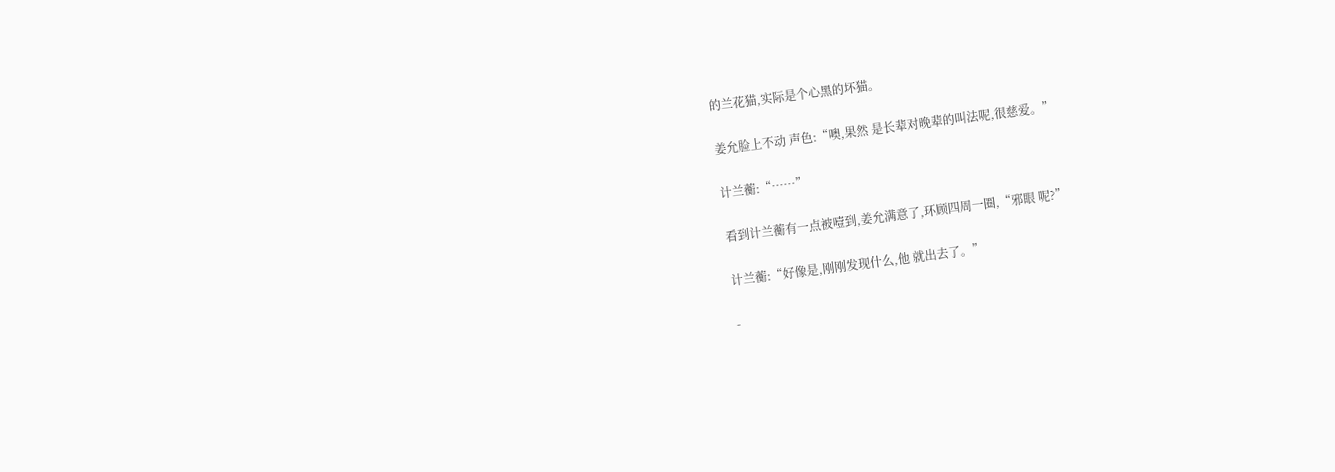的兰花猫,实际是个心黑的坏猫。

姜允脸上不动 声色:“噢,果然 是长辈对晚辈的叫法呢,很慈爱。”

计兰蘅:“……”

看到计兰蘅有一点被噎到,姜允满意了,环顾四周一圈,“邪眼 呢?”

计兰蘅:“好像是,刚刚发现什么,他 就出去了。”

-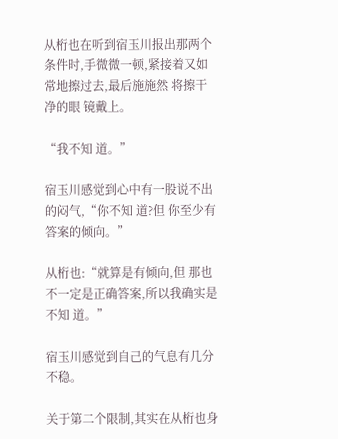从桁也在听到宿玉川报出那两个条件时,手微微一顿,紧接着又如常地擦过去,最后施施然 将擦干净的眼 镜戴上。

“我不知 道。”

宿玉川感觉到心中有一股说不出的闷气,“你不知 道?但 你至少有答案的倾向。”

从桁也:“就算是有倾向,但 那也不一定是正确答案,所以我确实是不知 道。”

宿玉川感觉到自己的气息有几分不稳。

关于第二个限制,其实在从桁也身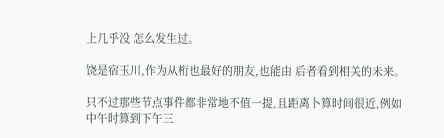上几乎没 怎么发生过。

饶是宿玉川,作为从桁也最好的朋友,也能由 后者看到相关的未来。

只不过那些节点事件都非常地不值一提,且距离卜算时间很近,例如中午时算到下午三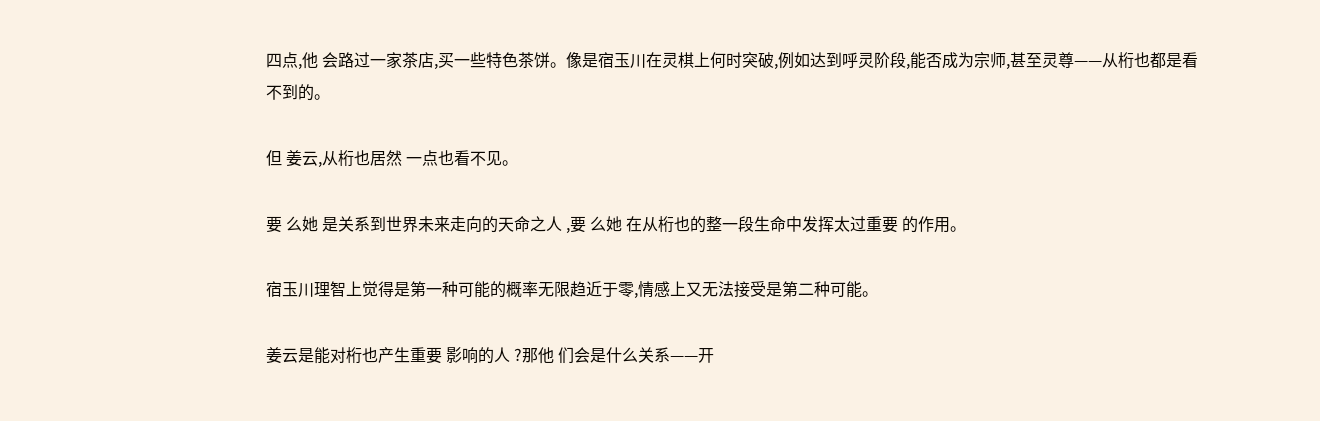四点,他 会路过一家茶店,买一些特色茶饼。像是宿玉川在灵棋上何时突破,例如达到呼灵阶段,能否成为宗师,甚至灵尊——从桁也都是看不到的。

但 姜云,从桁也居然 一点也看不见。

要 么她 是关系到世界未来走向的天命之人 ,要 么她 在从桁也的整一段生命中发挥太过重要 的作用。

宿玉川理智上觉得是第一种可能的概率无限趋近于零,情感上又无法接受是第二种可能。

姜云是能对桁也产生重要 影响的人 ?那他 们会是什么关系——开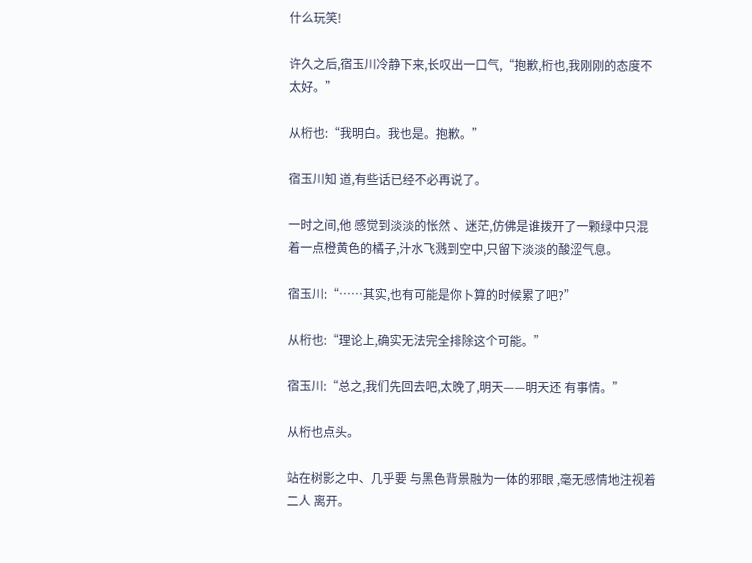什么玩笑!

许久之后,宿玉川冷静下来,长叹出一口气,“抱歉,桁也,我刚刚的态度不太好。”

从桁也:“我明白。我也是。抱歉。”

宿玉川知 道,有些话已经不必再说了。

一时之间,他 感觉到淡淡的怅然 、迷茫,仿佛是谁拨开了一颗绿中只混着一点橙黄色的橘子,汁水飞溅到空中,只留下淡淡的酸涩气息。

宿玉川:“……其实,也有可能是你卜算的时候累了吧?”

从桁也:“理论上,确实无法完全排除这个可能。”

宿玉川:“总之,我们先回去吧,太晚了,明天——明天还 有事情。”

从桁也点头。

站在树影之中、几乎要 与黑色背景融为一体的邪眼 ,毫无感情地注视着二人 离开。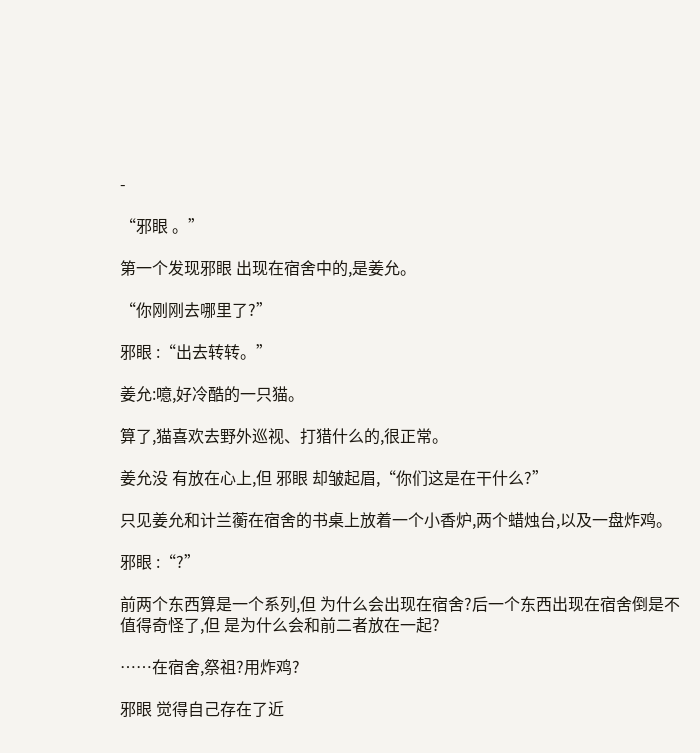-

“邪眼 。”

第一个发现邪眼 出现在宿舍中的,是姜允。

“你刚刚去哪里了?”

邪眼 :“出去转转。”

姜允:噫,好冷酷的一只猫。

算了,猫喜欢去野外巡视、打猎什么的,很正常。

姜允没 有放在心上,但 邪眼 却皱起眉,“你们这是在干什么?”

只见姜允和计兰蘅在宿舍的书桌上放着一个小香炉,两个蜡烛台,以及一盘炸鸡。

邪眼 :“?”

前两个东西算是一个系列,但 为什么会出现在宿舍?后一个东西出现在宿舍倒是不值得奇怪了,但 是为什么会和前二者放在一起?

……在宿舍,祭祖?用炸鸡?

邪眼 觉得自己存在了近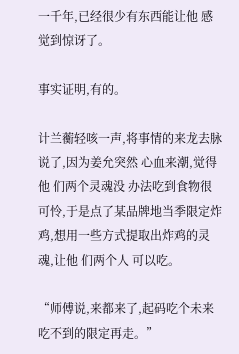一千年,已经很少有东西能让他 感觉到惊讶了。

事实证明,有的。

计兰蘅轻咳一声,将事情的来龙去脉说了,因为姜允突然 心血来潮,觉得他 们两个灵魂没 办法吃到食物很可怜,于是点了某品牌地当季限定炸鸡,想用一些方式提取出炸鸡的灵魂,让他 们两个人 可以吃。

“师傅说,来都来了,起码吃个未来吃不到的限定再走。”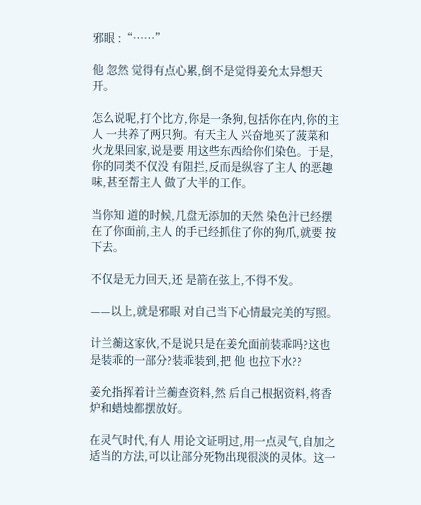邪眼 :“……”

他 忽然 觉得有点心累,倒不是觉得姜允太异想天开。

怎么说呢,打个比方,你是一条狗,包括你在内,你的主人 一共养了两只狗。有天主人 兴奋地买了菠菜和火龙果回家,说是要 用这些东西给你们染色。于是,你的同类不仅没 有阻拦,反而是纵容了主人 的恶趣味,甚至帮主人 做了大半的工作。

当你知 道的时候,几盘无添加的天然 染色汁已经摆在了你面前,主人 的手已经抓住了你的狗爪,就要 按下去。

不仅是无力回天,还 是箭在弦上,不得不发。

——以上,就是邪眼 对自己当下心情最完美的写照。

计兰蘅这家伙,不是说只是在姜允面前装乖吗?这也是装乖的一部分?装乖装到,把 他 也拉下水??

姜允指挥着计兰蘅查资料,然 后自己根据资料,将香炉和蜡烛都摆放好。

在灵气时代,有人 用论文证明过,用一点灵气,自加之适当的方法,可以让部分死物出现很淡的灵体。这一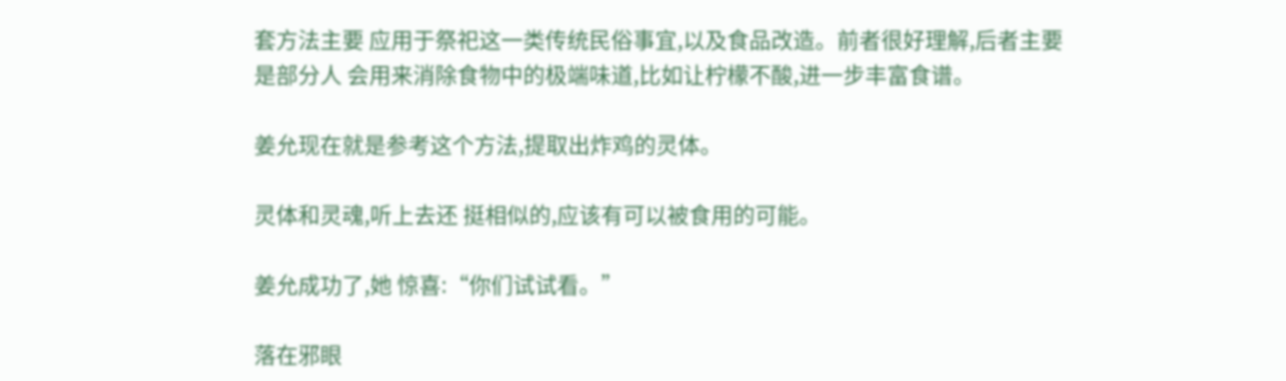套方法主要 应用于祭祀这一类传统民俗事宜,以及食品改造。前者很好理解,后者主要 是部分人 会用来消除食物中的极端味道,比如让柠檬不酸,进一步丰富食谱。

姜允现在就是参考这个方法,提取出炸鸡的灵体。

灵体和灵魂,听上去还 挺相似的,应该有可以被食用的可能。

姜允成功了,她 惊喜:“你们试试看。”

落在邪眼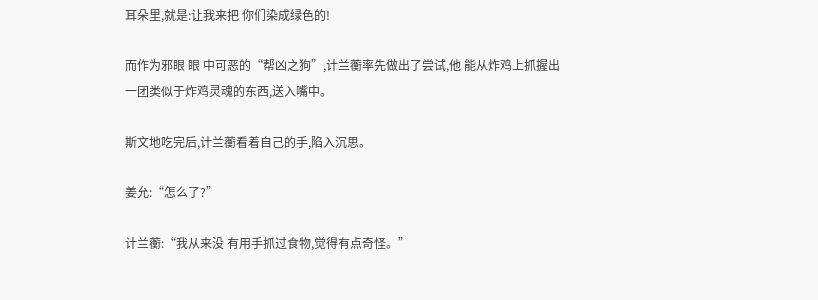耳朵里,就是:让我来把 你们染成绿色的!

而作为邪眼 眼 中可恶的“帮凶之狗”,计兰蘅率先做出了尝试,他 能从炸鸡上抓握出一团类似于炸鸡灵魂的东西,送入嘴中。

斯文地吃完后,计兰蘅看着自己的手,陷入沉思。

姜允:“怎么了?”

计兰蘅:“我从来没 有用手抓过食物,觉得有点奇怪。”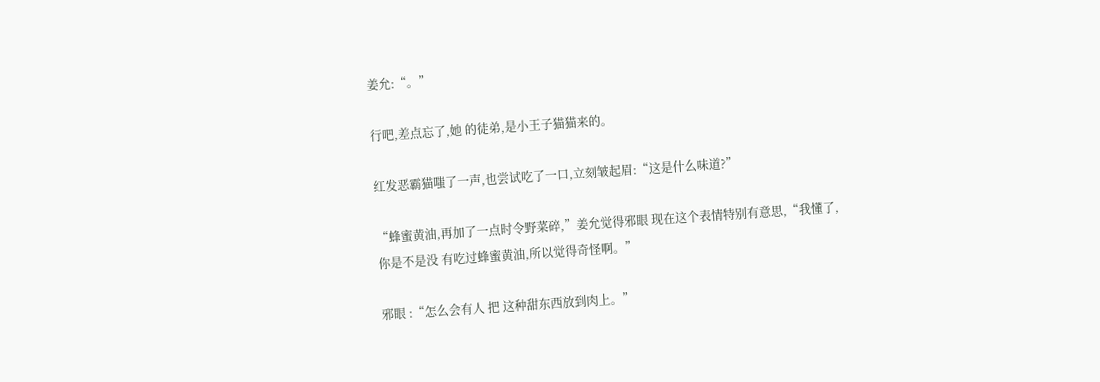姜允:“。”

行吧,差点忘了,她 的徒弟,是小王子猫猫来的。

红发恶霸猫嗤了一声,也尝试吃了一口,立刻皱起眉:“这是什么味道?”

“蜂蜜黄油,再加了一点时令野菜碎,”姜允觉得邪眼 现在这个表情特别有意思,“我懂了,你是不是没 有吃过蜂蜜黄油,所以觉得奇怪啊。”

邪眼 :“怎么会有人 把 这种甜东西放到肉上。”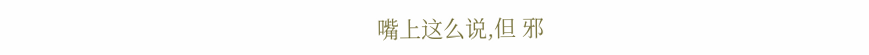嘴上这么说,但 邪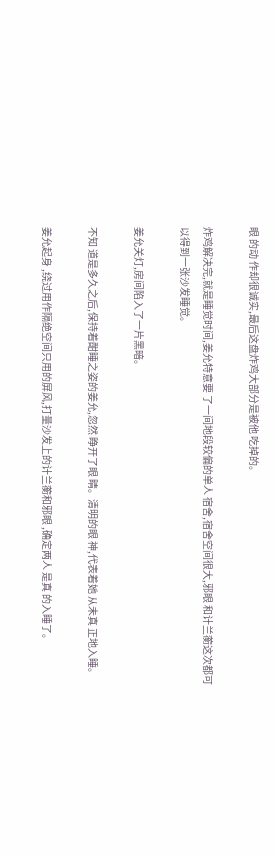眼 的动 作却很诚实,最后这盘炸鸡大部分是被他 吃掉的。

炸鸡解决完,就是睡觉时间,姜允特意要 了一间地段较偏的单人 宿舍,宿舍空间很大,邪眼 和计兰蘅这次都可以得到一张沙发睡觉。

姜允关灯,房间陷入了一片黑暗。

不知 道是多久之后,保持着酣睡之姿的姜允,忽然 睁开了眼 睛。清明的眼 神,代表着她 从未真 正地入睡。

姜允起身 ,绕过用作隔绝空间只用的屏风,打量沙发上的计兰蘅和邪眼 ,确定两人 是真 的入睡了。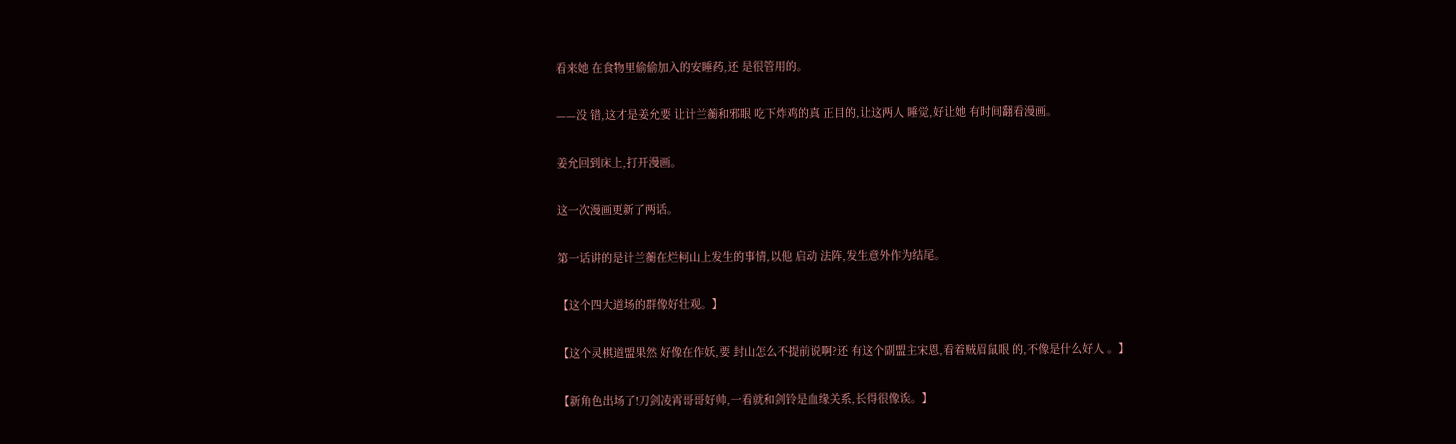看来她 在食物里偷偷加入的安睡药,还 是很管用的。

——没 错,这才是姜允要 让计兰蘅和邪眼 吃下炸鸡的真 正目的,让这两人 睡觉,好让她 有时间翻看漫画。

姜允回到床上,打开漫画。

这一次漫画更新了两话。

第一话讲的是计兰蘅在烂柯山上发生的事情,以他 启动 法阵,发生意外作为结尾。

【这个四大道场的群像好壮观。】

【这个灵棋道盟果然 好像在作妖,要 封山怎么不提前说啊?还 有这个副盟主宋恩,看着贼眉鼠眼 的,不像是什么好人 。】

【新角色出场了!刀剑凌霄哥哥好帅,一看就和剑铃是血缘关系,长得很像诶。】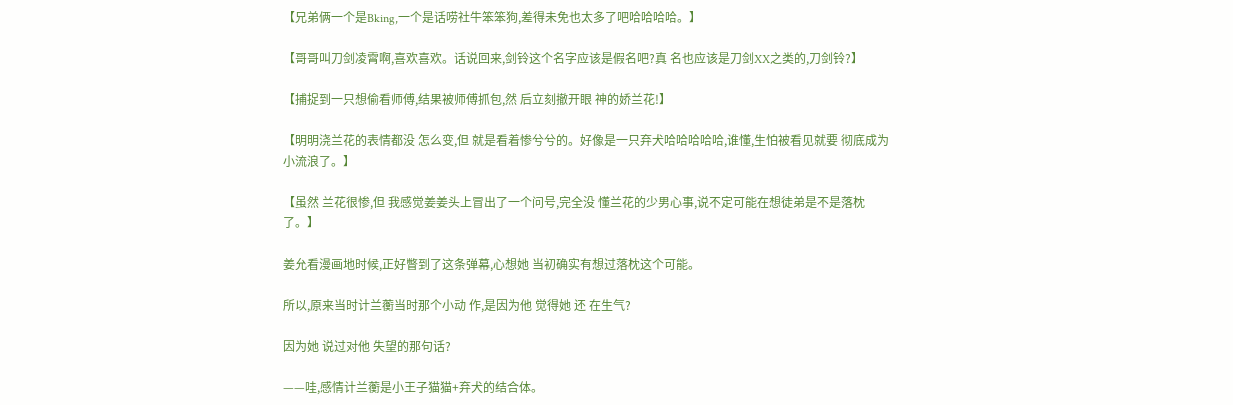【兄弟俩一个是Bking,一个是话唠社牛笨笨狗,差得未免也太多了吧哈哈哈哈。】

【哥哥叫刀剑凌霄啊,喜欢喜欢。话说回来,剑铃这个名字应该是假名吧?真 名也应该是刀剑XX之类的,刀剑铃?】

【捕捉到一只想偷看师傅,结果被师傅抓包,然 后立刻撤开眼 神的娇兰花!】

【明明浇兰花的表情都没 怎么变,但 就是看着惨兮兮的。好像是一只弃犬哈哈哈哈哈,谁懂,生怕被看见就要 彻底成为小流浪了。】

【虽然 兰花很惨,但 我感觉姜姜头上冒出了一个问号,完全没 懂兰花的少男心事,说不定可能在想徒弟是不是落枕了。】

姜允看漫画地时候,正好瞥到了这条弹幕,心想她 当初确实有想过落枕这个可能。

所以,原来当时计兰蘅当时那个小动 作,是因为他 觉得她 还 在生气?

因为她 说过对他 失望的那句话?

——哇,感情计兰蘅是小王子猫猫+弃犬的结合体。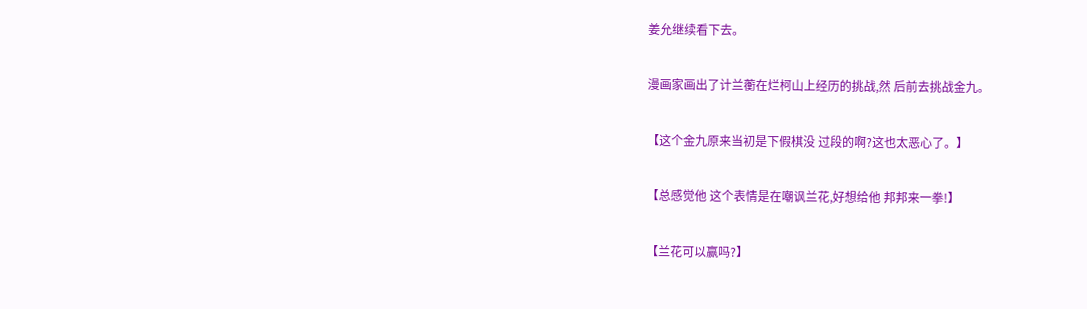姜允继续看下去。

漫画家画出了计兰蘅在烂柯山上经历的挑战,然 后前去挑战金九。

【这个金九原来当初是下假棋没 过段的啊?这也太恶心了。】

【总感觉他 这个表情是在嘲讽兰花,好想给他 邦邦来一拳!】

【兰花可以赢吗?】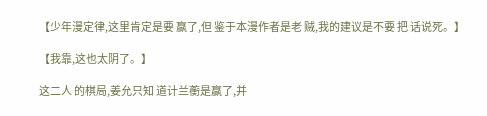【少年漫定律,这里肯定是要 赢了,但 鉴于本漫作者是老 贼,我的建议是不要 把 话说死。】

【我靠,这也太阴了。】

这二人 的棋局,姜允只知 道计兰蘅是赢了,并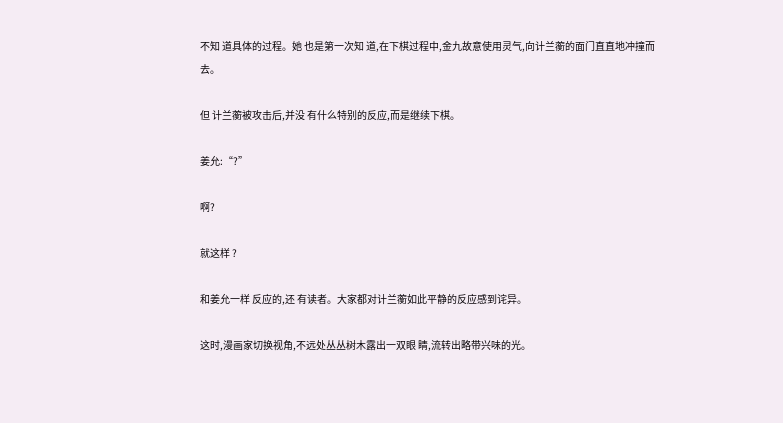不知 道具体的过程。她 也是第一次知 道,在下棋过程中,金九故意使用灵气,向计兰蘅的面门直直地冲撞而去。

但 计兰蘅被攻击后,并没 有什么特别的反应,而是继续下棋。

姜允:“?”

啊?

就这样 ?

和姜允一样 反应的,还 有读者。大家都对计兰蘅如此平静的反应感到诧异。

这时,漫画家切换视角,不远处丛丛树木露出一双眼 睛,流转出略带兴味的光。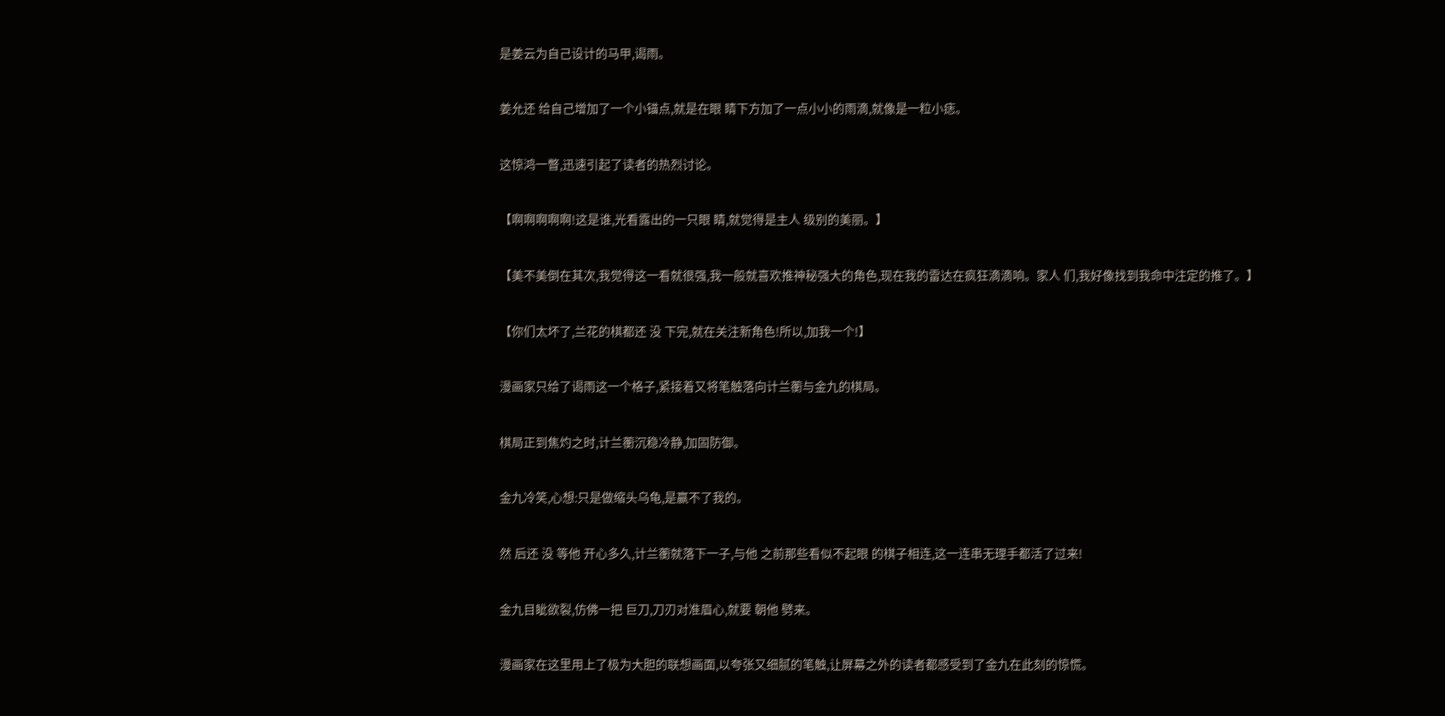是姜云为自己设计的马甲,谒雨。

姜允还 给自己增加了一个小锚点,就是在眼 睛下方加了一点小小的雨滴,就像是一粒小痣。

这惊鸿一瞥,迅速引起了读者的热烈讨论。

【啊啊啊啊啊!这是谁,光看露出的一只眼 睛,就觉得是主人 级别的美丽。】

【美不美倒在其次,我觉得这一看就很强,我一般就喜欢推神秘强大的角色,现在我的雷达在疯狂滴滴响。家人 们,我好像找到我命中注定的推了。】

【你们太坏了,兰花的棋都还 没 下完,就在关注新角色!所以,加我一个!】

漫画家只给了谒雨这一个格子,紧接着又将笔触落向计兰蘅与金九的棋局。

棋局正到焦灼之时,计兰蘅沉稳冷静,加固防御。

金九冷笑,心想:只是做缩头乌龟,是赢不了我的。

然 后还 没 等他 开心多久,计兰蘅就落下一子,与他 之前那些看似不起眼 的棋子相连,这一连串无理手都活了过来!

金九目眦欲裂,仿佛一把 巨刀,刀刃对准眉心,就要 朝他 劈来。

漫画家在这里用上了极为大胆的联想画面,以夸张又细腻的笔触,让屏幕之外的读者都感受到了金九在此刻的惊慌。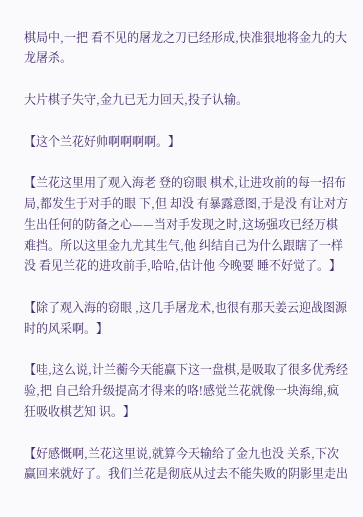棋局中,一把 看不见的屠龙之刀已经形成,快准狠地将金九的大龙屠杀。

大片棋子失守,金九已无力回天,投子认输。

【这个兰花好帅啊啊啊啊。】

【兰花这里用了观入海老 登的窃眼 棋术,让进攻前的每一招布局,都发生于对手的眼 下,但 却没 有暴露意图,于是没 有让对方生出任何的防备之心——当对手发现之时,这场强攻已经万棋难挡。所以这里金九尤其生气,他 纠结自己为什么跟瞎了一样 没 看见兰花的进攻前手,哈哈,估计他 今晚要 睡不好觉了。】

【除了观入海的窃眼 ,这几手屠龙术,也很有那天姜云迎战图源时的风采啊。】

【哇,这么说,计兰蘅今天能赢下这一盘棋,是吸取了很多优秀经验,把 自己给升级提高才得来的咯!感觉兰花就像一块海绵,疯狂吸收棋艺知 识。】

【好感慨啊,兰花这里说,就算今天输给了金九也没 关系,下次赢回来就好了。我们兰花是彻底从过去不能失败的阴影里走出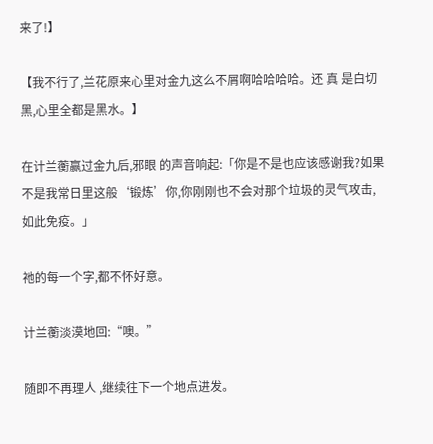来了!】

【我不行了,兰花原来心里对金九这么不屑啊哈哈哈哈。还 真 是白切黑,心里全都是黑水。】

在计兰蘅赢过金九后,邪眼 的声音响起:「你是不是也应该感谢我?如果不是我常日里这般‘锻炼’你,你刚刚也不会对那个垃圾的灵气攻击,如此免疫。」

祂的每一个字,都不怀好意。

计兰蘅淡漠地回:“噢。”

随即不再理人 ,继续往下一个地点进发。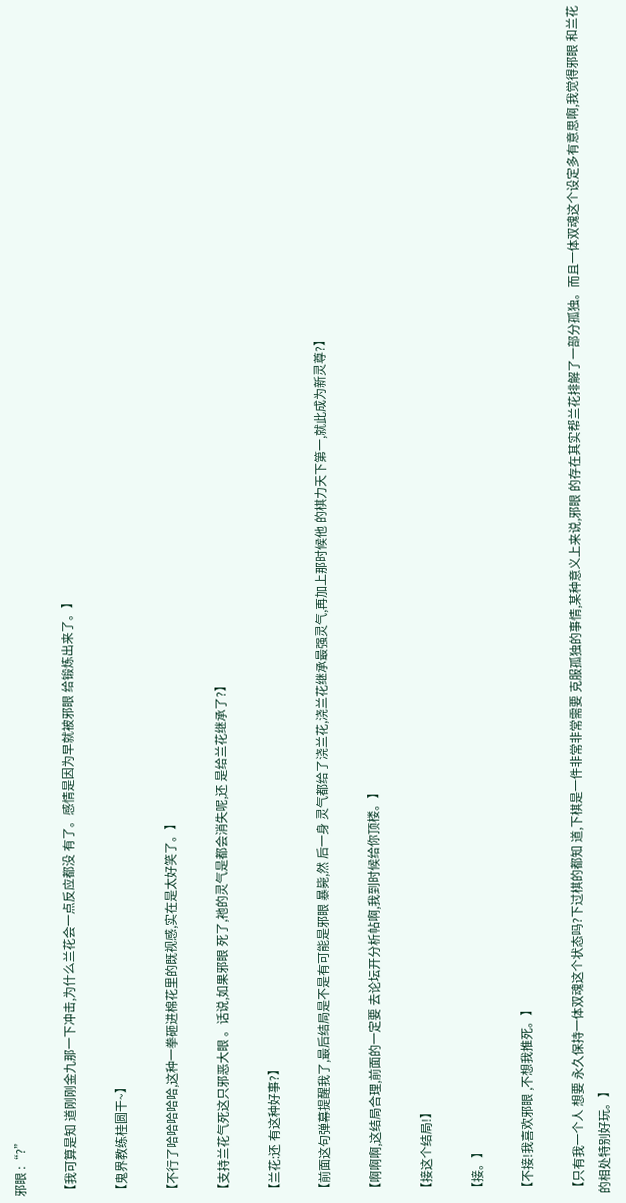邪眼 :“?”

【我可算是知 道刚刚金九那一下冲击,为什么兰花会一点反应都没 有了。感情是因为早就被邪眼 给锻炼出来了。】

【鬼界教练桂圆干~】

【不行了哈哈哈哈哈,这种一拳砸进棉花里的既视感,实在是太好笑了。】

【支持兰花气死这只邪恶大眼 。话说,如果邪眼 死了,祂的灵气是都会消失呢,还 是给兰花继承了?】

【兰花:还 有这种好事?】

【前面这句弹幕提醒我了,最后结局是不是有可能是邪眼 暴毙,然 后一身 灵气都给了浇兰花,浇兰花继承最强灵气,再加上那时候他 的棋力天下第一,就此成为新灵尊?】

【啊啊啊,这结局合理,前面的一定要 去论坛开分析帖啊,我到时候给你顶楼。】

【接这个结局!】

【接。】

【不接!我喜欢邪眼 ,不想我推死。】

【只有我一个人 想要 永久保持一体双魂这个状态吗?下过棋的都知 道,下棋是一件非常非常需要 克服孤独的事情,某种意义上来说,邪眼 的存在其实帮兰花排解了一部分孤独。而且一体双魂这个设定多有意思啊,我觉得邪眼 和兰花的相处特别好玩。】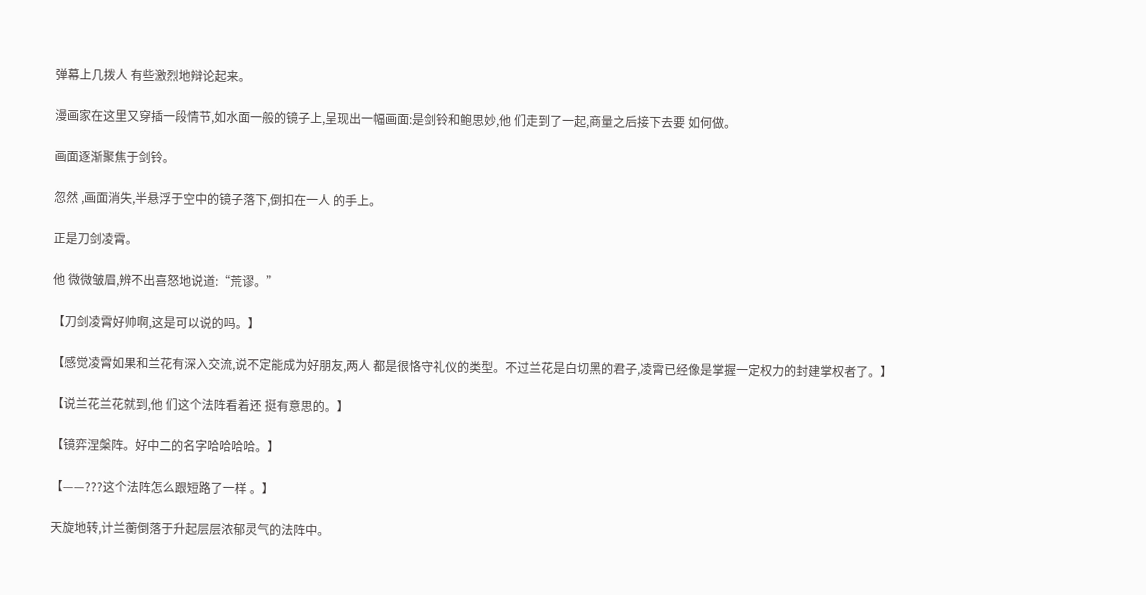弹幕上几拨人 有些激烈地辩论起来。

漫画家在这里又穿插一段情节,如水面一般的镜子上,呈现出一幅画面:是剑铃和鲍思妙,他 们走到了一起,商量之后接下去要 如何做。

画面逐渐聚焦于剑铃。

忽然 ,画面消失,半悬浮于空中的镜子落下,倒扣在一人 的手上。

正是刀剑凌霄。

他 微微皱眉,辨不出喜怒地说道:“荒谬。”

【刀剑凌霄好帅啊,这是可以说的吗。】

【感觉凌霄如果和兰花有深入交流,说不定能成为好朋友,两人 都是很恪守礼仪的类型。不过兰花是白切黑的君子,凌霄已经像是掌握一定权力的封建掌权者了。】

【说兰花兰花就到,他 们这个法阵看着还 挺有意思的。】

【镜弈涅槃阵。好中二的名字哈哈哈哈。】

【——???这个法阵怎么跟短路了一样 。】

天旋地转,计兰蘅倒落于升起层层浓郁灵气的法阵中。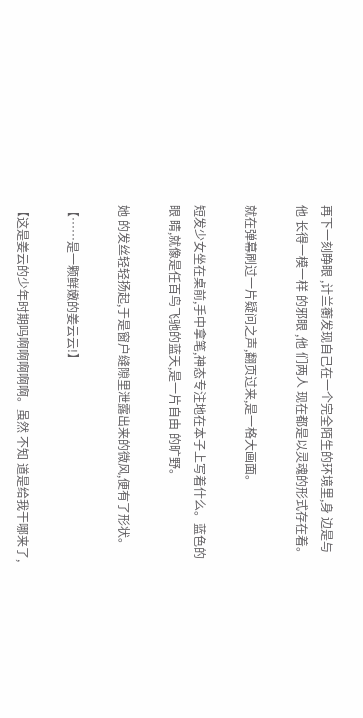再下一刻睁眼 ,计兰蘅发现自己在一个完全陌生的环境里,身 边是与他 长得一模一样 的邪眼 ,他 们两人 现在都是以灵魂的形式存在着。

就在弹幕刷过一片疑问之声,翻页过来,是一格大画面。

短发少女坐在桌前,手中拿笔,神态专注地在本子上写着什么。蓝色的眼 睛,就像是任百鸟飞驰的蓝天,是一片自由 的旷野。

她 的发丝轻轻扬起,于是窗户缝隙里泄露出来的微风,便有了形状。

【……是一颗鲜嫩的姜云云!】

【这是姜云的少年时期吗啊啊啊啊啊。虽然 不知 道是给我干哪来了,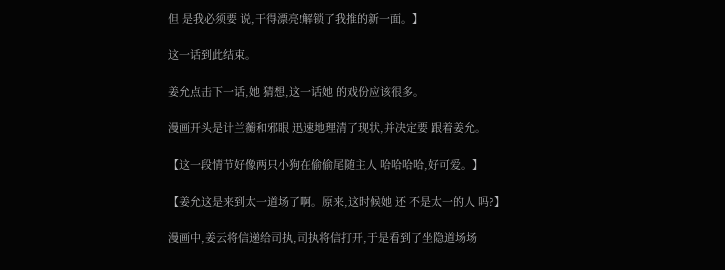但 是我必须要 说,干得漂亮!解锁了我推的新一面。】

这一话到此结束。

姜允点击下一话,她 猜想,这一话她 的戏份应该很多。

漫画开头是计兰蘅和邪眼 迅速地理清了现状,并决定要 跟着姜允。

【这一段情节好像两只小狗在偷偷尾随主人 哈哈哈哈,好可爱。】

【姜允这是来到太一道场了啊。原来,这时候她 还 不是太一的人 吗?】

漫画中,姜云将信递给司执,司执将信打开,于是看到了坐隐道场场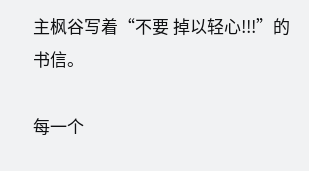主枫谷写着“不要 掉以轻心!!!”的书信。

每一个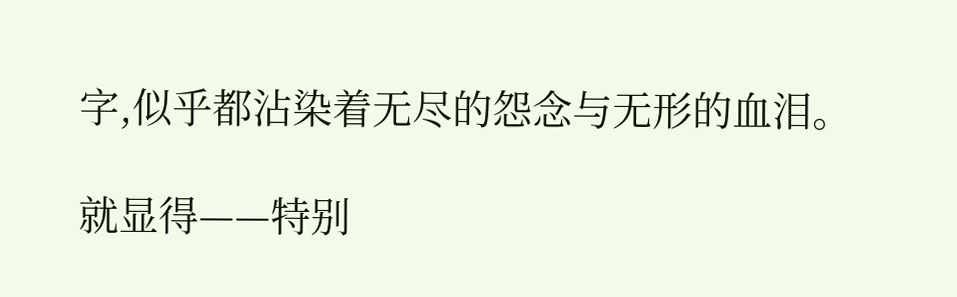字,似乎都沾染着无尽的怨念与无形的血泪。

就显得——特别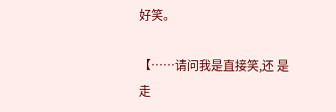好笑。

【……请问我是直接笑,还 是走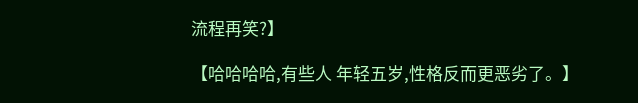流程再笑?】

【哈哈哈哈,有些人 年轻五岁,性格反而更恶劣了。】